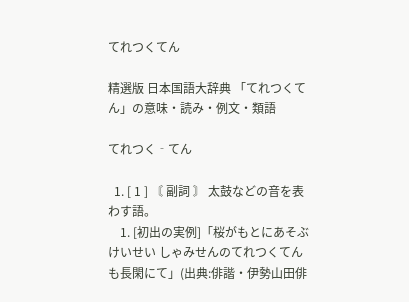てれつくてん

精選版 日本国語大辞典 「てれつくてん」の意味・読み・例文・類語

てれつく‐てん

  1. [ 1 ] 〘 副詞 〙 太鼓などの音を表わす語。
    1. [初出の実例]「桜がもとにあそぶけいせい しゃみせんのてれつくてんも長閑にて」(出典:俳諧・伊勢山田俳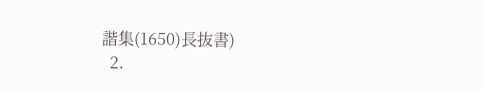諧集(1650)長抜書)
  2.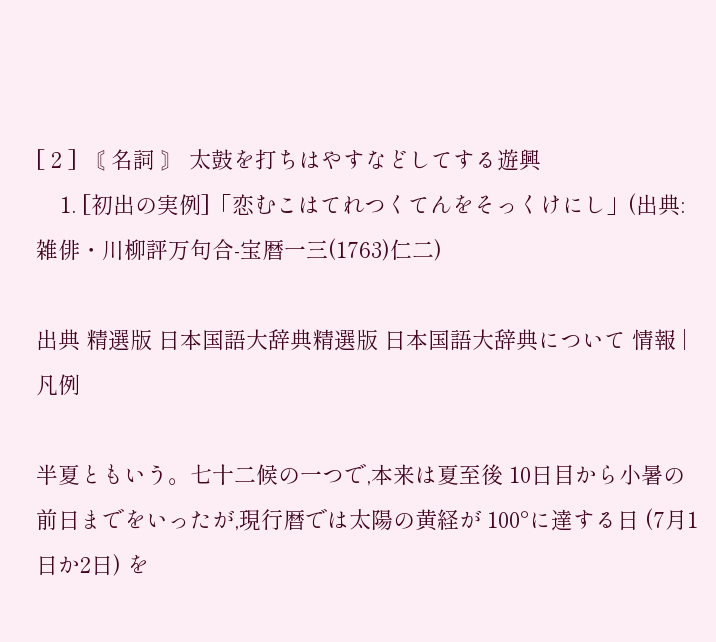[ 2 ] 〘 名詞 〙 太鼓を打ちはやすなどしてする遊興
    1. [初出の実例]「恋むこはてれつくてんをそっくけにし」(出典:雑俳・川柳評万句合‐宝暦一三(1763)仁二)

出典 精選版 日本国語大辞典精選版 日本国語大辞典について 情報 | 凡例

半夏ともいう。七十二候の一つで,本来は夏至後 10日目から小暑の前日までをいったが,現行暦では太陽の黄経が 100°に達する日 (7月1日か2日) を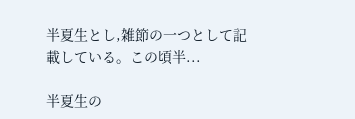半夏生とし,雑節の一つとして記載している。この頃半...

半夏生の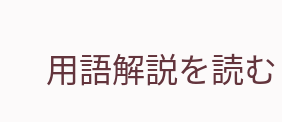用語解説を読む